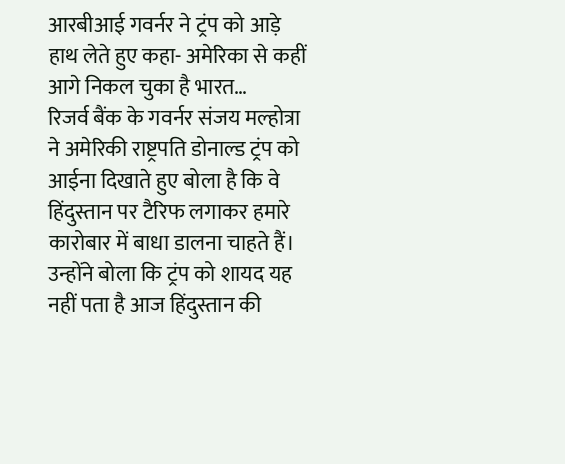आरबीआई गवर्नर ने ट्रंप को आड़े हाथ लेते हुए कहा- अमेरिका से कहीं आगे निकल चुका है भारत…
रिजर्व बैंक के गवर्नर संजय मल्होत्रा ने अमेरिकी राष्ट्रपति डोनाल्ड ट्रंप को आईना दिखाते हुए बोला है कि वे हिंदुस्तान पर टैरिफ लगाकर हमारे कारोबार में बाधा डालना चाहते हैं। उन्होंने बोला कि ट्रंप को शायद यह नहीं पता है आज हिंदुस्तान की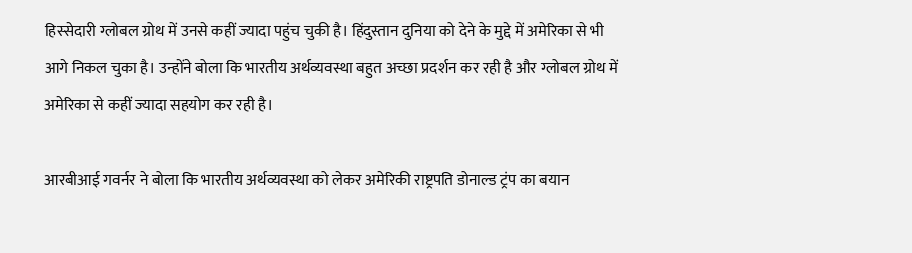हिस्सेदारी ग्लोबल ग्रोथ में उनसे कहीं ज्यादा पहुंच चुकी है। हिंदुस्तान दुनिया को देने के मुद्दे में अमेरिका से भी आगे निकल चुका है। उन्होंने बोला कि भारतीय अर्थव्यवस्था बहुत अच्छा प्रदर्शन कर रही है और ग्लोबल ग्रोथ में अमेरिका से कहीं ज्यादा सहयोग कर रही है।

आरबीआई गवर्नर ने बोला कि भारतीय अर्थव्यवस्था को लेकर अमेरिकी राष्ट्रपति डोनाल्ड ट्रंप का बयान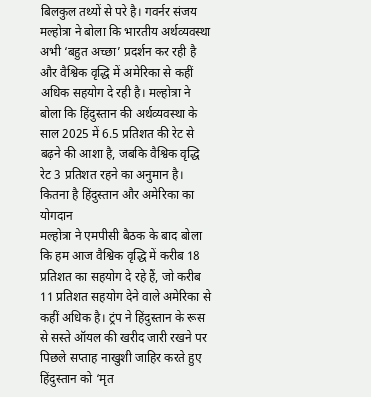बिलकुल तथ्यों से परे है। गवर्नर संजय मल्होत्रा ने बोला कि भारतीय अर्थव्यवस्था अभी ‘बहुत अच्छा’ प्रदर्शन कर रही है और वैश्विक वृद्धि में अमेरिका से कहीं अधिक सहयोग दे रही है। मल्होत्रा ने बोला कि हिंदुस्तान की अर्थव्यवस्था के साल 2025 में 6.5 प्रतिशत की रेट से बढ़ने की आशा है, जबकि वैश्विक वृद्धि रेट 3 प्रतिशत रहने का अनुमान है।
कितना है हिंदुस्तान और अमेरिका का योगदान
मल्होत्रा ने एमपीसी बैठक के बाद बोला कि हम आज वैश्विक वृद्धि में करीब 18 प्रतिशत का सहयोग दे रहे हैं, जो करीब 11 प्रतिशत सहयोग देने वाले अमेरिका से कहीं अधिक है। ट्रंप ने हिंदुस्तान के रूस से सस्ते ऑयल की खरीद जारी रखने पर पिछले सप्ताह नाखुशी जाहिर करते हुए हिंदुस्तान को ‘मृत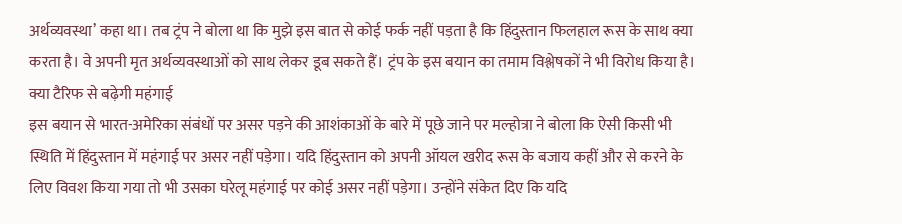अर्थव्यवस्था’ कहा था। तब ट्रंप ने बोला था कि मुझे इस बात से कोई फर्क नहीं पड़ता है कि हिंदुस्तान फिलहाल रूस के साथ क्या करता है। वे अपनी मृत अर्थव्यवस्थाओं को साथ लेकर डूब सकते हैं। ट्रंप के इस बयान का तमाम विश्लेषकों ने भी विरोध किया है।
क्या टैरिफ से बढ़ेगी महंगाई
इस बयान से भारत-अमेरिका संबंधों पर असर पड़ने की आशंकाओं के बारे में पूछे जाने पर मल्होत्रा ने बोला कि ऐसी किसी भी स्थिति में हिंदुस्तान में महंगाई पर असर नहीं पड़ेगा। यदि हिंदुस्तान को अपनी ऑयल खरीद रूस के बजाय कहीं और से करने के लिए विवश किया गया तो भी उसका घरेलू महंगाई पर कोई असर नहीं पड़ेगा। उन्होंने संकेत दिए कि यदि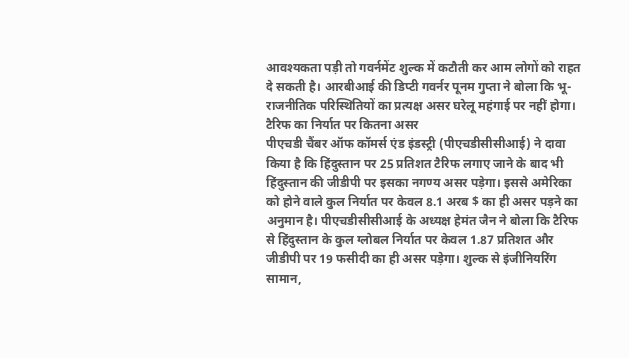आवश्यकता पड़ी तो गवर्नमेंट शुल्क में कटौती कर आम लोगों को राहत दे सकती है। आरबीआई की डिप्टी गवर्नर पूनम गुप्ता ने बोला कि भू-राजनीतिक परिस्थितियों का प्रत्यक्ष असर घरेलू महंगाई पर नहीं होगा।
टैरिफ का निर्यात पर कितना असर
पीएचडी चैंबर ऑफ कॉमर्स एंड इंडस्ट्री (पीएचडीसीसीआई) ने दावा किया है कि हिंदुस्तान पर 25 प्रतिशत टैरिफ लगाए जाने के बाद भी हिंदुस्तान की जीडीपी पर इसका नगण्य असर पड़ेगा। इससे अमेरिका को होने वाले कुल निर्यात पर केवल 8.1 अरब $ का ही असर पड़ने का अनुमान है। पीएचडीसीसीआई के अध्यक्ष हेमंत जैन ने बोला कि टैरिफ से हिंदुस्तान के कुल ग्लोबल निर्यात पर केवल 1.87 प्रतिशत और जीडीपी पर 19 फसीदी का ही असर पड़ेगा। शुल्क से इंजीनियरिंग सामान,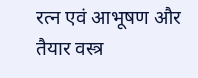रत्न एवं आभूषण और तैयार वस्त्र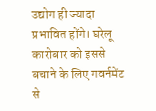उद्योग ही ज्यादा प्रभावित होंगे। घरेलू कारोबार को इससे बचाने के लिए गवर्नमेंट से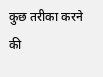कुछ तरीका करने की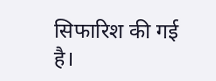सिफारिश की गई है।